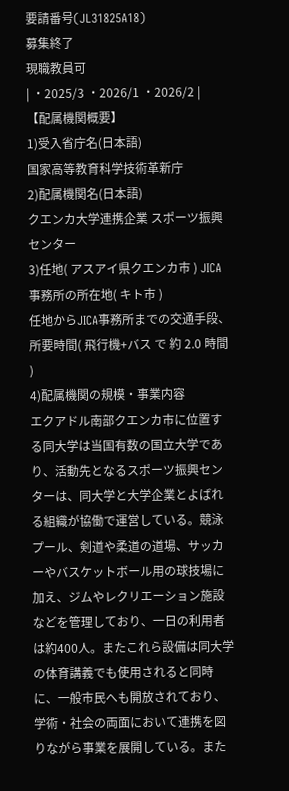要請番号(JL31825A18)
募集終了
現職教員可
| ・2025/3 ・2026/1 ・2026/2 |
【配属機関概要】
1)受入省庁名(日本語)
国家高等教育科学技術革新庁
2)配属機関名(日本語)
クエンカ大学連携企業 スポーツ振興センター
3)任地( アスアイ県クエンカ市 ) JICA事務所の所在地( キト市 )
任地からJICA事務所までの交通手段、所要時間( 飛行機+バス で 約 2.0 時間 )
4)配属機関の規模・事業内容
エクアドル南部クエンカ市に位置する同大学は当国有数の国立大学であり、活動先となるスポーツ振興センターは、同大学と大学企業とよばれる組織が協働で運営している。競泳プール、剣道や柔道の道場、サッカーやバスケットボール用の球技場に加え、ジムやレクリエーション施設などを管理しており、一日の利用者は約400人。またこれら設備は同大学の体育講義でも使用されると同時に、一般市民へも開放されており、学術・社会の両面において連携を図りながら事業を展開している。また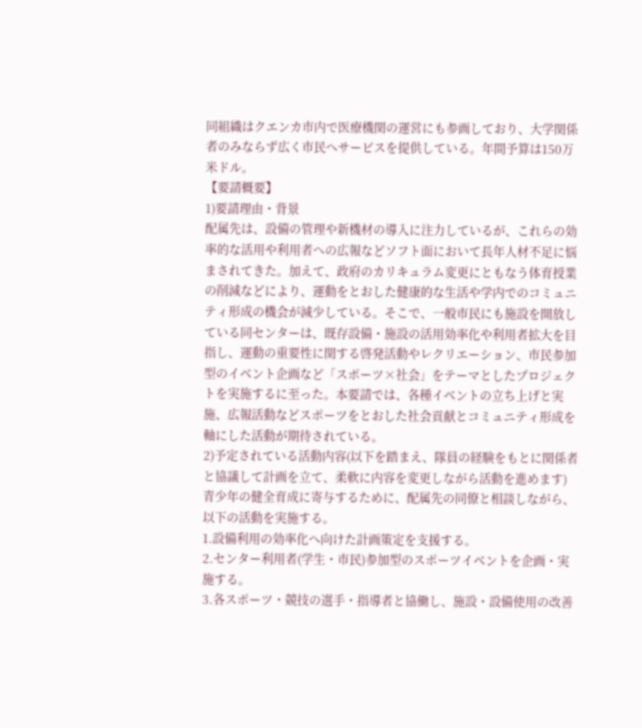同組織はクエンカ市内で医療機関の運営にも参画しており、大学関係者のみならず広く市民へサービスを提供している。年間予算は150万米ドル。
【要請概要】
1)要請理由・背景
配属先は、設備の管理や新機材の導入に注力しているが、これらの効率的な活用や利用者への広報などソフト面において長年人材不足に悩まされてきた。加えて、政府のカリキュラム変更にともなう体育授業の削減などにより、運動をとおした健康的な生活や学内でのコミュニティ形成の機会が減少している。そこで、一般市民にも施設を開放している同センターは、既存設備・施設の活用効率化や利用者拡大を目指し、運動の重要性に関する啓発活動やレクリエーション、市民参加型のイベント企画など「スポーツ×社会」をテーマとしたプロジェクトを実施するに至った。本要請では、各種イベントの立ち上げと実施、広報活動などスポーツをとおした社会貢献とコミュニティ形成を軸にした活動が期待されている。
2)予定されている活動内容(以下を踏まえ、隊員の経験をもとに関係者と協議して計画を立て、柔軟に内容を変更しながら活動を進めます)
青少年の健全育成に寄与するために、配属先の同僚と相談しながら、以下の活動を実施する。
1.設備利用の効率化へ向けた計画策定を支援する。
2.センター利用者(学生・市民)参加型のスポーツイベントを企画・実施する。
3.各スポーツ・競技の選手・指導者と協働し、施設・設備使用の改善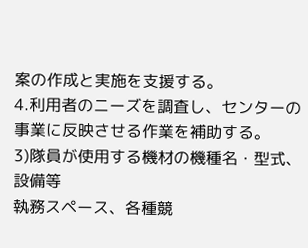案の作成と実施を支援する。
4.利用者のニーズを調査し、センターの事業に反映させる作業を補助する。
3)隊員が使用する機材の機種名・型式、設備等
執務スペース、各種競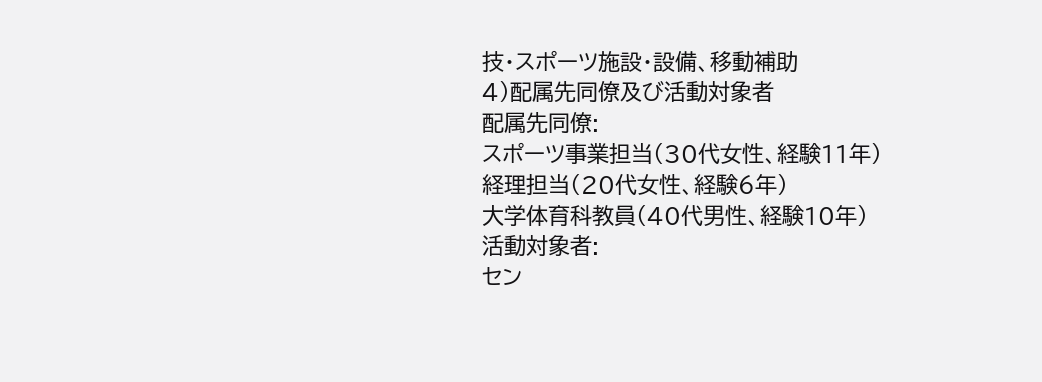技・スポーツ施設・設備、移動補助
4)配属先同僚及び活動対象者
配属先同僚:
スポーツ事業担当(30代女性、経験11年)
経理担当(20代女性、経験6年)
大学体育科教員(40代男性、経験10年)
活動対象者:
セン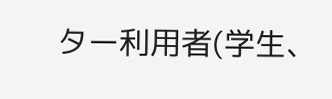ター利用者(学生、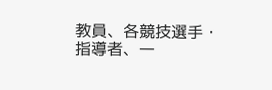教員、各競技選手・指導者、一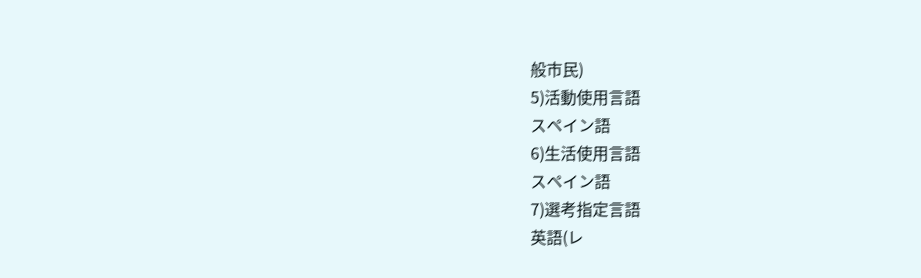般市民)
5)活動使用言語
スペイン語
6)生活使用言語
スペイン語
7)選考指定言語
英語(レ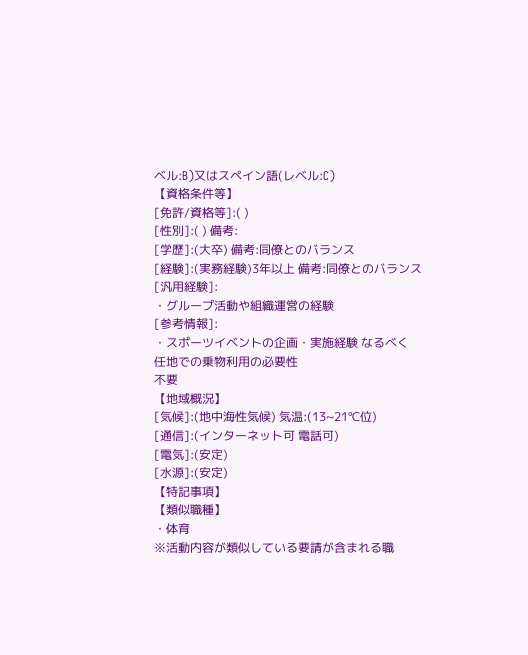ベル:B)又はスペイン語(レベル:C)
【資格条件等】
[免許/資格等]:( )
[性別]:( ) 備考:
[学歴]:(大卒) 備考:同僚とのバランス
[経験]:(実務経験)3年以上 備考:同僚とのバランス
[汎用経験]:
・グループ活動や組織運営の経験
[参考情報]:
・スポーツイベントの企画・実施経験 なるべく
任地での乗物利用の必要性
不要
【地域概況】
[気候]:(地中海性気候) 気温:(13~21℃位)
[通信]:(インターネット可 電話可)
[電気]:(安定)
[水源]:(安定)
【特記事項】
【類似職種】
・体育
※活動内容が類似している要請が含まれる職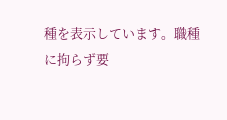種を表示しています。職種に拘らず要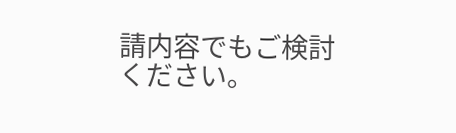請内容でもご検討ください。